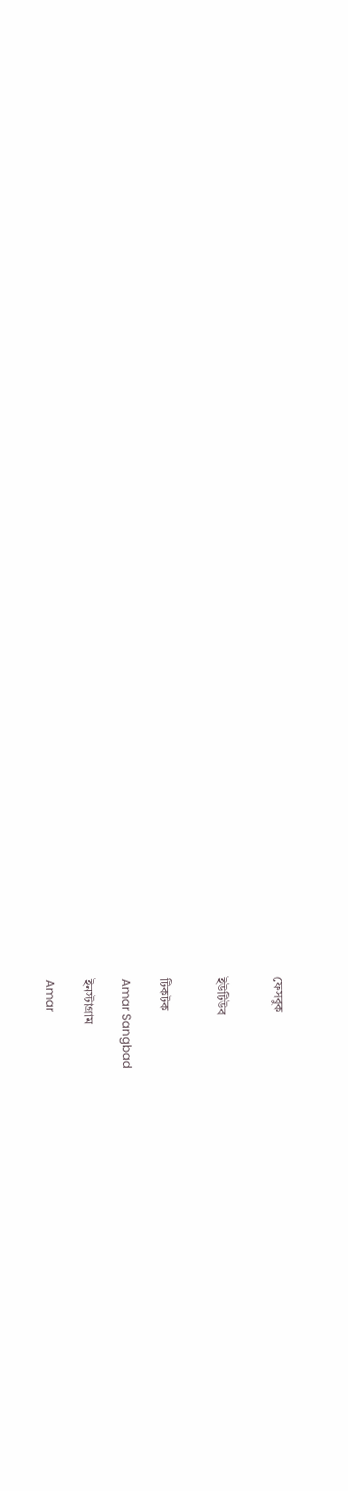ফেসবুক


ইউটিউব


টিকটক

Amar Sangbad

ইনস্টাগ্রাম

Amar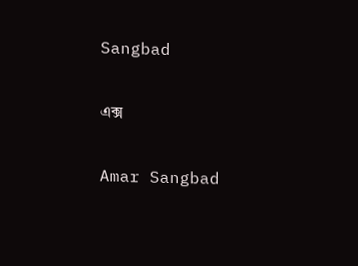Sangbad

এক্স

Amar Sangbad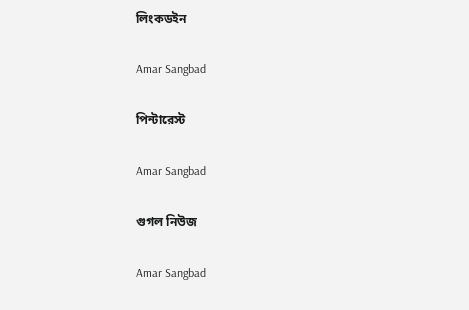লিংকডইন

Amar Sangbad

পিন্টারেস্ট

Amar Sangbad

গুগল নিউজ

Amar Sangbad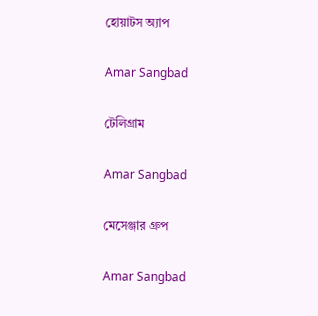হোয়াটস অ্যাপ

Amar Sangbad

টেলিগ্রাম

Amar Sangbad

মেসেঞ্জার গ্রুপ

Amar Sangbad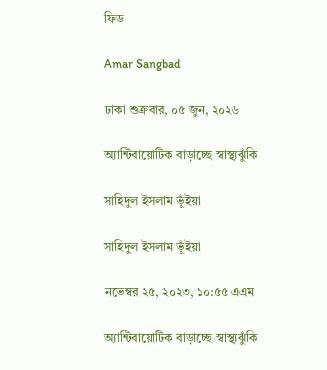ফিড

Amar Sangbad

ঢাকা শুক্রবার, ০৫ জুন, ২০২৬

অ্যান্টিবায়োটিক বাড়াচ্ছে স্বাস্থ্যঝুঁকি

সাহিদুল ইসলাম ভূঁইয়া

সাহিদুল ইসলাম ভূঁইয়া

নভেম্বর ২৫, ২০২৩, ১০:৫৫ এএম

অ্যান্টিবায়োটিক বাড়াচ্ছে স্বাস্থ্যঝুঁকি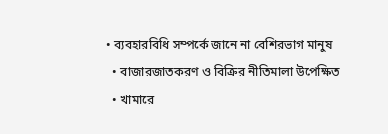• ব্যবহারবিধি সম্পর্কে জানে না বেশিরভাগ মানুষ
  • বাজারজাতকরণ ও বিক্রির নীতিমালা উপেক্ষিত
  • খামারে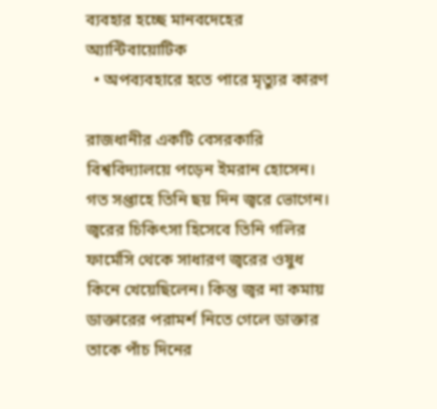ব্যবহার হচ্ছে মানবদেহের অ্যান্টিবায়োটিক
  • অপব্যবহারে হতে পারে মৃত্যুর কারণ

রাজধানীর একটি বেসরকারি বিশ্ববিদ্যালয়ে পড়েন ইমরান হোসেন। গত সপ্তাহে তিনি ছয় দিন জ্বরে ভোগেন। জ্বরের চিকিৎসা হিসেবে তিনি গলির ফার্মেসি থেকে সাধারণ জ্বরের ওষুধ কিনে খেয়েছিলেন। কিন্তু জ্বর না কমায় ডাক্তারের পরামর্শ নিতে গেলে ডাক্তার তাকে পাঁচ দিনের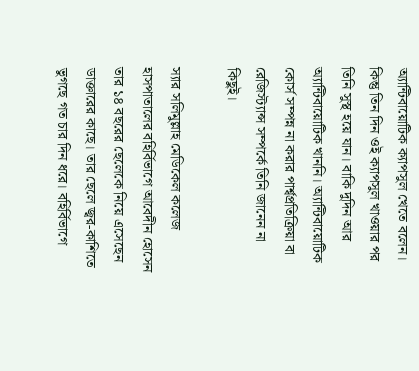অ্যান্টিবায়োটিক ক্যাপসুল খেতে বলেন। কিন্তু তিন দিন ওই ক্যাপসুল খাওয়ার পর তিনি সুস্থ হয়ে যান। বাকি দুদিন আর অ্যান্টিবায়োটিক খাননি। অ্যান্টিবায়োটিক কোর্স সম্পন্ন না করার পার্শ্বপ্রতিক্রিয়া বা রেজিস্ট্যান্স সম্পর্কে তিনি জানেন না কিছুই।

স্যার সলিমুল্লাহ মেডিকেল কলেজ হাসপাতালের বহির্বিভাগে আবেদীন হোসেন তার ১৪ বছরের ছেলেকে নিয়ে এসেছেন ডাক্তারের কাছে। তার ছেলে জ্বর-কাশিতে ভুগছে গত চার দিন ধরে। বহির্বিভাগে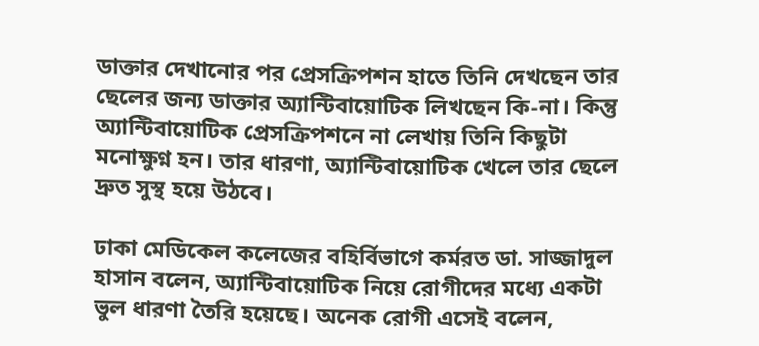ডাক্তার দেখানোর পর প্রেসক্রিপশন হাতে তিনি দেখছেন তার ছেলের জন্য ডাক্তার অ্যান্টিবায়োটিক লিখছেন কি-না। কিন্তু অ্যান্টিবায়োটিক প্রেসক্রিপশনে না লেখায় তিনি কিছুটা মনোক্ষুণ্ন হন। তার ধারণা, অ্যান্টিবায়োটিক খেলে তার ছেলে দ্রুত সুস্থ হয়ে উঠবে।

ঢাকা মেডিকেল কলেজের বহির্বিভাগে কর্মরত ডা. সাজ্জাদুল হাসান বলেন, অ্যান্টিবায়োটিক নিয়ে রোগীদের মধ্যে একটা ভুল ধারণা তৈরি হয়েছে। অনেক রোগী এসেই বলেন,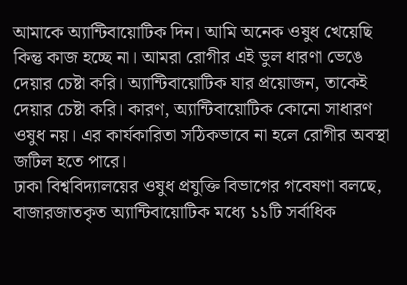আমাকে অ্যান্টিবায়োটিক দিন। আমি অনেক ওষুধ খেয়েছি কিন্তু কাজ হচ্ছে না। আমরা রোগীর এই ভুল ধারণা ভেঙে দেয়ার চেষ্টা করি। অ্যান্টিবায়োটিক যার প্রয়োজন, তাকেই দেয়ার চেষ্টা করি। কারণ, অ্যান্টিবায়োটিক কোনো সাধারণ ওষুধ নয়। এর কার্যকারিতা সঠিকভাবে না হলে রোগীর অবস্থা জটিল হতে পারে।
ঢাকা বিশ্ববিদ্যালয়ের ওষুধ প্রযুক্তি বিভাগের গবেষণা বলছে, বাজারজাতকৃত অ্যান্টিবায়োটিক মধ্যে ১১টি সর্বাধিক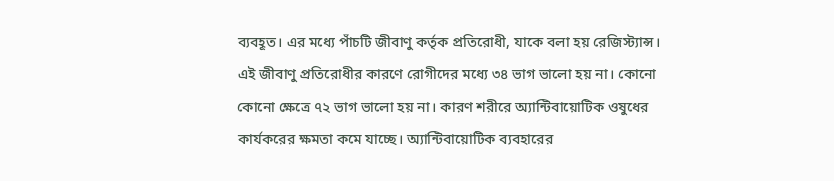ব্যবহূত। এর মধ্যে পাঁচটি জীবাণু কর্তৃক প্রতিরোধী, যাকে বলা হয় রেজিস্ট্যান্স। এই জীবাণু প্রতিরোধীর কারণে রোগীদের মধ্যে ৩৪ ভাগ ভালো হয় না। কোনো কোনো ক্ষেত্রে ৭২ ভাগ ভালো হয় না। কারণ শরীরে অ্যান্টিবায়োটিক ওষুধের কার্যকরের ক্ষমতা কমে যাচ্ছে। অ্যান্টিবায়োটিক ব্যবহারের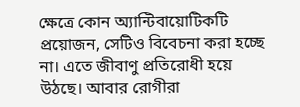ক্ষেত্রে কোন অ্যান্টিবায়োটিকটি প্রয়োজন, সেটিও বিবেচনা করা হচ্ছে না। এতে জীবাণু প্রতিরোধী হয়ে উঠছে। আবার রোগীরা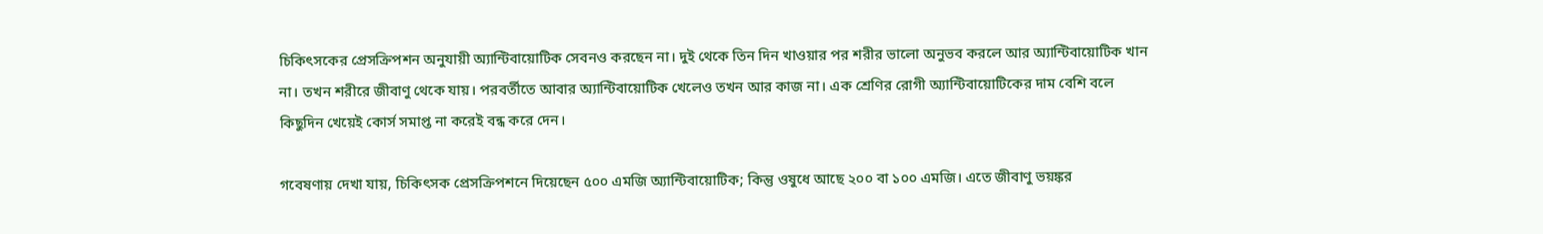চিকিৎসকের প্রেসক্রিপশন অনুযায়ী অ্যান্টিবায়োটিক সেবনও করছেন না। দুই থেকে তিন দিন খাওয়ার পর শরীর ভালো অনুভব করলে আর অ্যান্টিবায়োটিক খান না। তখন শরীরে জীবাণু থেকে যায়। পরবর্তীতে আবার অ্যান্টিবায়োটিক খেলেও তখন আর কাজ না। এক শ্রেণির রোগী অ্যান্টিবায়োটিকের দাম বেশি বলে কিছুদিন খেয়েই কোর্স সমাপ্ত না করেই বন্ধ করে দেন।

গবেষণায় দেখা যায়, চিকিৎসক প্রেসক্রিপশনে দিয়েছেন ৫০০ এমজি অ্যান্টিবায়োটিক; কিন্তু ওষুধে আছে ২০০ বা ১০০ এমজি। এতে জীবাণু ভয়ঙ্কর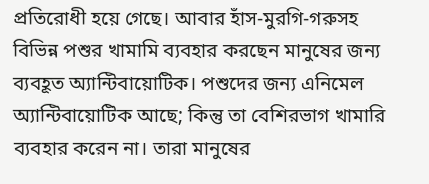প্রতিরোধী হয়ে গেছে। আবার হাঁস-মুরগি-গরুসহ বিভিন্ন পশুর খামামি ব্যবহার করছেন মানুষের জন্য ব্যবহূত অ্যান্টিবায়োটিক। পশুদের জন্য এনিমেল অ্যান্টিবায়োটিক আছে; কিন্তু তা বেশিরভাগ খামারি ব্যবহার করেন না। তারা মানুষের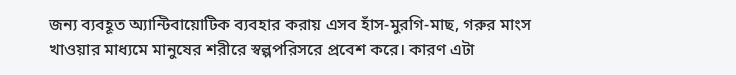জন্য ব্যবহূত অ্যান্টিবায়োটিক ব্যবহার করায় এসব হাঁস-মুরগি-মাছ, গরুর মাংস খাওয়ার মাধ্যমে মানুষের শরীরে স্বল্পপরিসরে প্রবেশ করে। কারণ এটা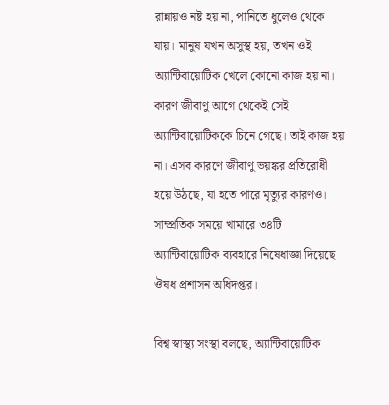রান্নায়ও নষ্ট হয় না, পানিতে ধুলেও থেকে যায়। মানুষ যখন অসুস্থ হয়, তখন ওই অ্যান্টিবায়োটিক খেলে কোনো কাজ হয় না। কারণ জীবাণু আগে থেকেই সেই অ্যান্টিবায়োটিককে চিনে গেছে। তাই কাজ হয় না। এসব কারণে জীবাণু ভয়ঙ্কর প্রতিরোধী হয়ে উঠছে, যা হতে পারে মৃত্যুর কারণও। সাম্প্রতিক সময়ে খামারে ৩৪টি অ্যান্টিবায়োটিক ব্যবহারে নিষেধাজ্ঞা দিয়েছে ঔষধ প্রশাসন অধিদপ্তর।

বিশ্ব স্বাস্থ্য সংস্থা বলছে, অ্যান্টিবায়োটিক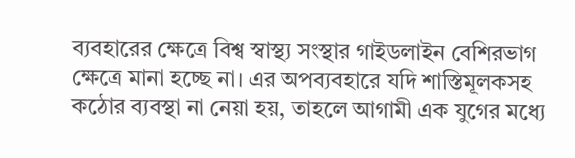ব্যবহারের ক্ষেত্রে বিশ্ব স্বাস্থ্য সংস্থার গাইডলাইন বেশিরভাগ ক্ষেত্রে মানা হচ্ছে না। এর অপব্যবহারে যদি শাস্তিমূলকসহ কঠোর ব্যবস্থা না নেয়া হয়, তাহলে আগামী এক যুগের মধ্যে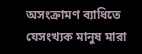অসংক্রামণ ব্যাধিতে যেসংখ্যক মানুষ মারা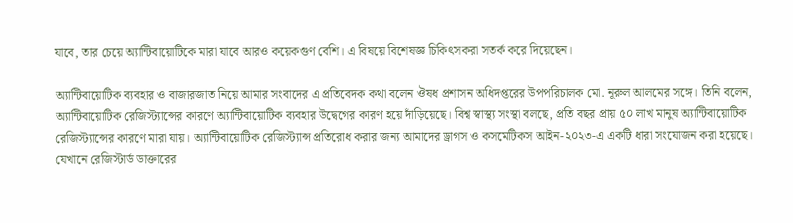যাবে, তার চেয়ে অ্যান্টিবায়োটিকে মারা যাবে আরও কয়েকগুণ বেশি। এ বিষয়ে বিশেষজ্ঞ চিকিৎসকরা সতর্ক করে দিয়েছেন।

অ্যান্টিবায়োটিক ব্যবহার ও বাজারজাত নিয়ে আমার সংবাদের এ প্রতিবেদক কথা বলেন ঔষধ প্রশাসন অধিদপ্তরের উপপরিচালক মো. নূরুল আলমের সঙ্গে। তিনি বলেন, অ্যান্টিবায়োটিক রেজিস্ট্যান্সের কারণে অ্যান্টিবায়োটিক ব্যবহার উদ্বেগের কারণ হয়ে দাঁড়িয়েছে। বিশ্ব স্বাস্থ্য সংস্থা বলছে, প্রতি বছর প্রায় ৫০ লাখ মানুষ অ্যান্টিবায়োটিক রেজিস্ট্যান্সের কারণে মারা যায়। অ্যান্টিবায়োটিক রেজিস্ট্যান্স প্রতিরোধ করার জন্য আমাদের ড্রাগস ও কসমেটিকস আইন-২০২৩-এ একটি ধারা সংযোজন করা হয়েছে। যেখানে রেজিস্টার্ড ডাক্তারের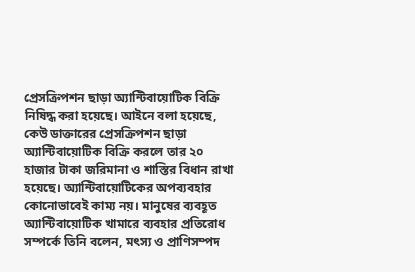প্রেসক্রিপশন ছাড়া অ্যান্টিবায়োটিক বিক্রি নিষিদ্ধ করা হয়েছে। আইনে বলা হয়েছে, কেউ ডাক্তারের প্রেসক্রিপশন ছাড়া অ্যান্টিবায়োটিক বিক্রি করলে তার ২০ হাজার টাকা জরিমানা ও শাস্তির বিধান রাখা হয়েছে। অ্যান্টিবায়োটিকের অপব্যবহার কোনোভাবেই কাম্য নয়। মানুষের ব্যবহূত অ্যান্টিবায়োটিক খামারে ব্যবহার প্রতিরোধ সম্পর্কে তিনি বলেন, মৎস্য ও প্রাণিসম্পদ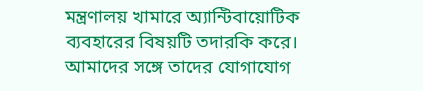মন্ত্রণালয় খামারে অ্যান্টিবায়োটিক ব্যবহারের বিষয়টি তদারকি করে। আমাদের সঙ্গে তাদের যোগাযোগ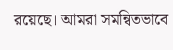রয়েছে। আমরা সমন্বিতভাবে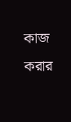কাজ করার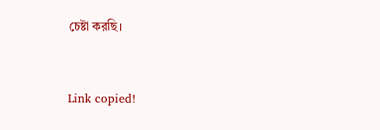চেষ্টা করছি।


Link copied!